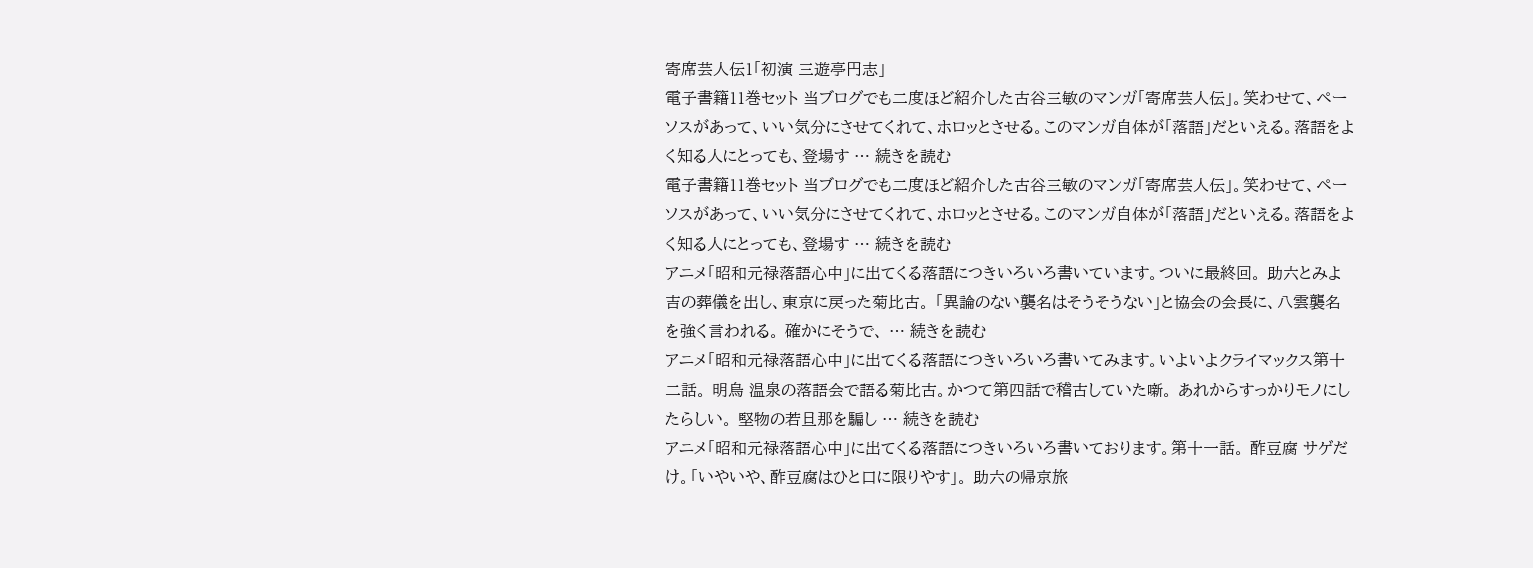寄席芸人伝1「初演 三遊亭円志」
電子書籍11巻セット 当ブログでも二度ほど紹介した古谷三敏のマンガ「寄席芸人伝」。笑わせて、ペーソスがあって、いい気分にさせてくれて、ホロッとさせる。このマンガ自体が「落語」だといえる。落語をよく知る人にとっても、登場す … 続きを読む
電子書籍11巻セット 当ブログでも二度ほど紹介した古谷三敏のマンガ「寄席芸人伝」。笑わせて、ペーソスがあって、いい気分にさせてくれて、ホロッとさせる。このマンガ自体が「落語」だといえる。落語をよく知る人にとっても、登場す … 続きを読む
アニメ「昭和元禄落語心中」に出てくる落語につきいろいろ書いています。ついに最終回。 助六とみよ吉の葬儀を出し、東京に戻った菊比古。 「異論のない襲名はそうそうない」と協会の会長に、八雲襲名を強く言われる。 確かにそうで、 … 続きを読む
アニメ「昭和元禄落語心中」に出てくる落語につきいろいろ書いてみます。いよいよクライマックス第十二話。 明烏 温泉の落語会で語る菊比古。かつて第四話で稽古していた噺。 あれからすっかりモノにしたらしい。 堅物の若旦那を騙し … 続きを読む
アニメ「昭和元禄落語心中」に出てくる落語につきいろいろ書いております。第十一話。 酢豆腐 サゲだけ。「いやいや、酢豆腐はひと口に限りやす」。 助六の帰京旅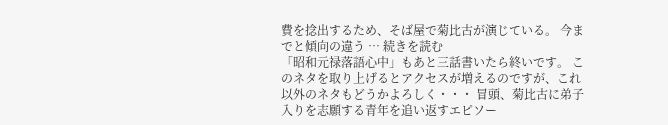費を捻出するため、そば屋で菊比古が演じている。 今までと傾向の違う … 続きを読む
「昭和元禄落語心中」もあと三話書いたら終いです。 このネタを取り上げるとアクセスが増えるのですが、これ以外のネタもどうかよろしく・・・ 冒頭、菊比古に弟子入りを志願する青年を追い返すエピソー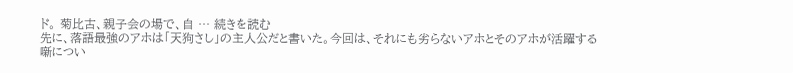ド。 菊比古、親子会の場で、自 … 続きを読む
先に、落語最強のアホは「天狗さし」の主人公だと書いた。今回は、それにも劣らないアホとそのアホが活躍する噺につい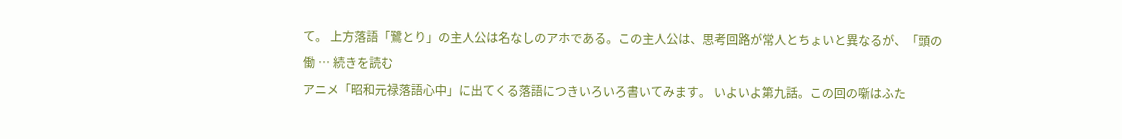て。 上方落語「鷺とり」の主人公は名なしのアホである。この主人公は、思考回路が常人とちょいと異なるが、「頭の働 … 続きを読む
アニメ「昭和元禄落語心中」に出てくる落語につきいろいろ書いてみます。 いよいよ第九話。この回の噺はふた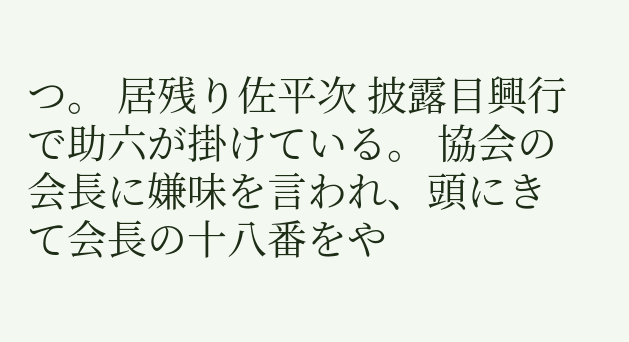つ。 居残り佐平次 披露目興行で助六が掛けている。 協会の会長に嫌味を言われ、頭にきて会長の十八番をや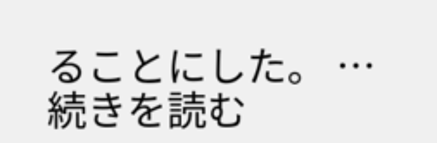ることにした。 … 続きを読む